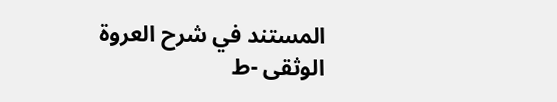المستند في شرح العروة الوثقى -ط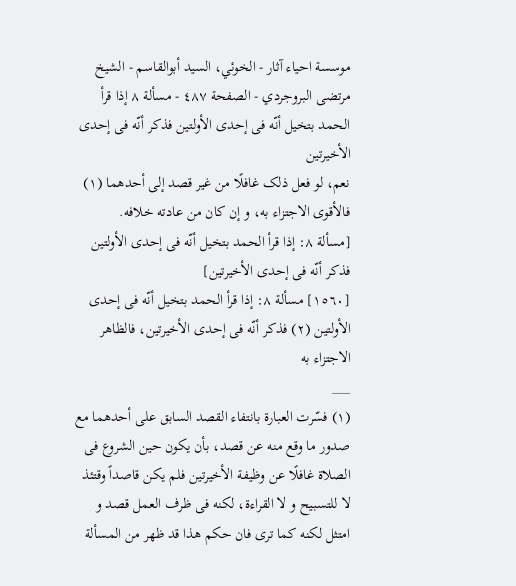موسسة احياء آثار - الخوئي، السيد أبوالقاسم - الشيخ مرتضى البروجردي - الصفحة ٤٨٧ - مسألة ٨ إذا قرأ الحمد بتخیل أنّه فی إحدی الأولتین فذکر أنّه فی إحدی الأخیرتین
نعم، لو فعل ذلک غافلًا من غیر قصد إلی أحدهما (١) فالأقوی الاجتزاء به، و إن کان من عادته خلافه.
[مسألة ٨: إذا قرأ الحمد بتخیل أنّه فی إحدی الأولتین فذکر أنّه فی إحدی الأخیرتین]
[١٥٦٠] مسألة ٨: إذا قرأ الحمد بتخیل أنّه فی إحدی الأولتین (٢) فذکر أنّه فی إحدی الأخیرتین، فالظاهر الاجتزاء به
___
(١) فسّرت العبارة بانتفاء القصد السابق علی أحدهما مع صدور ما وقع منه عن قصد، بأن یکون حین الشروع فی الصلاة غافلًا عن وظیفة الأخیرتین فلم یکن قاصداً وقتئذ لا للتسبیح و لا القراءة، لکنه فی ظرف العمل قصد و امتثل لکنه کما تری فان حکم هذا قد ظهر من المسألة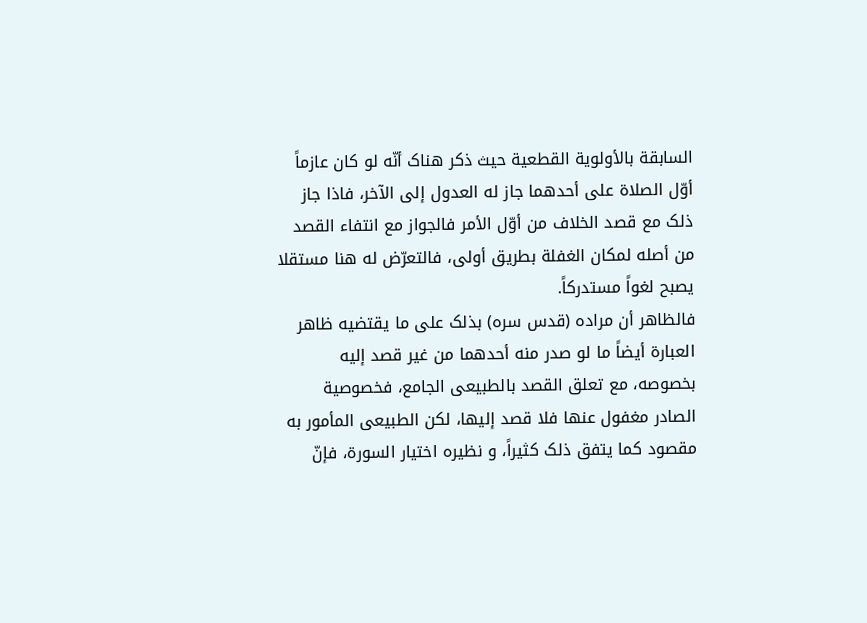السابقة بالأولویة القطعیة حیث ذکر هناک أنّه لو کان عازماً أوّل الصلاة علی أحدهما جاز له العدول إلی الآخر، فاذا جاز ذلک مع قصد الخلاف من أوّل الأمر فالجواز مع انتفاء القصد من أصله لمکان الغفلة بطریق أولی، فالتعرّض له هنا مستقلا یصبح لغواً مستدرکاً.
فالظاهر أن مراده (قدس سره) بذلک علی ما یقتضیه ظاهر العبارة أیضاً ما لو صدر منه أحدهما من غیر قصد إلیه بخصوصه، مع تعلق القصد بالطبیعی الجامع، فخصوصیة الصادر مغفول عنها فلا قصد إلیها، لکن الطبیعی المأمور به مقصود کما یتفق ذلک کثیراً، و نظیره اختیار السورة، فإنّ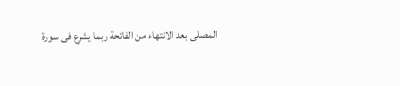المصلی بعد الانتهاء من الفاتحة ربما یشرع فی سورة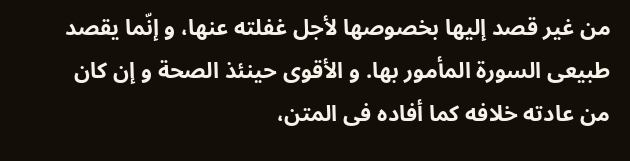من غیر قصد إلیها بخصوصها لأجل غفلته عنها، و إنّما یقصد طبیعی السورة المأمور بها. و الأقوی حینئذ الصحة و إن کان من عادته خلافه کما أفاده فی المتن،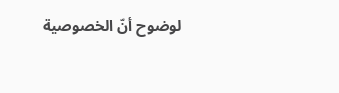لوضوح أنّ الخصوصیة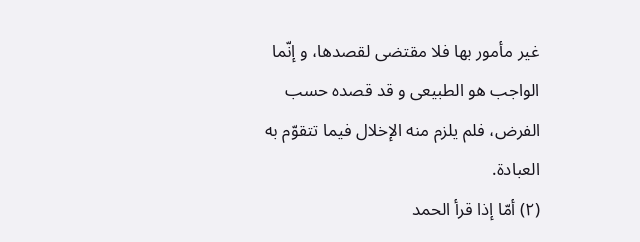غیر مأمور بها فلا مقتضی لقصدها، و إنّما الواجب هو الطبیعی و قد قصده حسب الفرض، فلم یلزم منه الإخلال فیما تتقوّم به العبادة.
(٢) أمّا إذا قرأ الحمد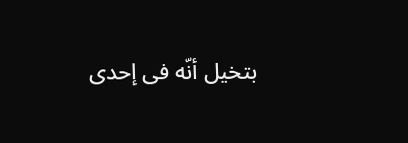بتخیل أنّه فی إحدی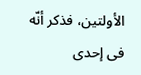الأولتین، فذکر أنّه فی إحدی